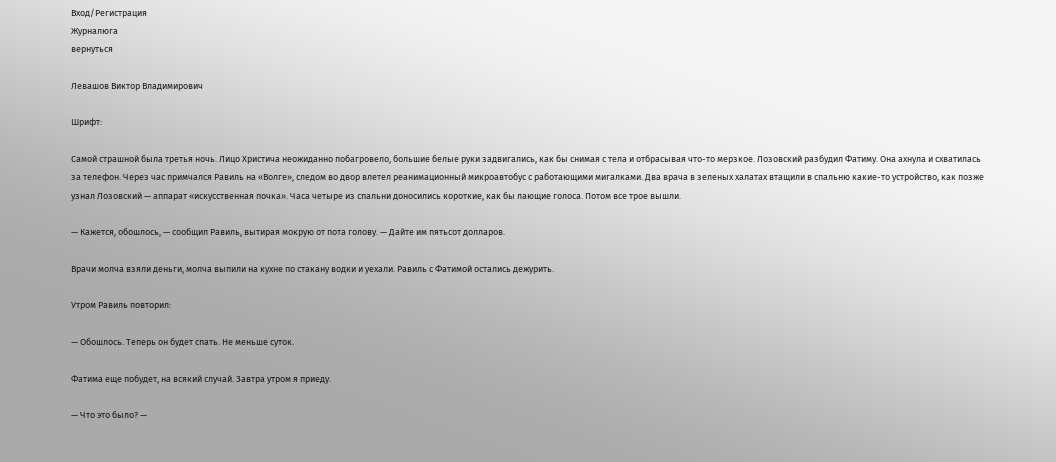Вход/Регистрация
Журналюга
вернуться

Левашов Виктор Владимирович

Шрифт:

Самой страшной была третья ночь. Лицо Христича неожиданно побагровело, большие белые руки задвигались, как бы снимая с тела и отбрасывая что-то мерзкое. Лозовский разбудил Фатиму. Она ахнула и схватилась за телефон. Через час примчался Равиль на «Волге», следом во двор влетел реанимационный микроавтобус с работающими мигалками. Два врача в зеленых халатах втащили в спальню какие-то устройство, как позже узнал Лозовский — аппарат «искусственная почка». Часа четыре из спальни доносились короткие, как бы лающие голоса. Потом все трое вышли.

— Кажется, обошлось, — сообщил Равиль, вытирая мокрую от пота голову. — Дайте им пятьсот долларов.

Врачи молча взяли деньги, молча выпили на кухне по стакану водки и уехали. Равиль с Фатимой остались дежурить.

Утром Равиль повторил:

— Обошлось. Теперь он будет спать. Не меньше суток.

Фатима еще побудет, на всякий случай. Завтра утром я приеду.

— Что это было? —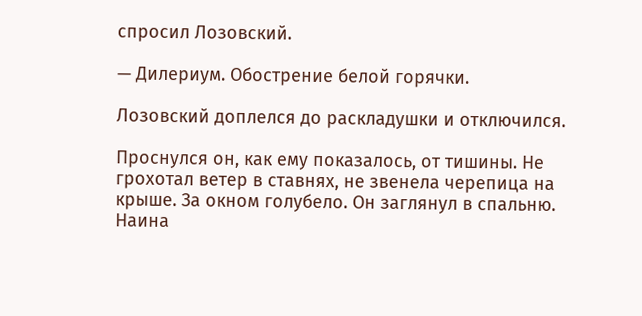спросил Лозовский.

— Дилериум. Обострение белой горячки.

Лозовский доплелся до раскладушки и отключился.

Проснулся он, как ему показалось, от тишины. Не грохотал ветер в ставнях, не звенела черепица на крыше. За окном голубело. Он заглянул в спальню. Наина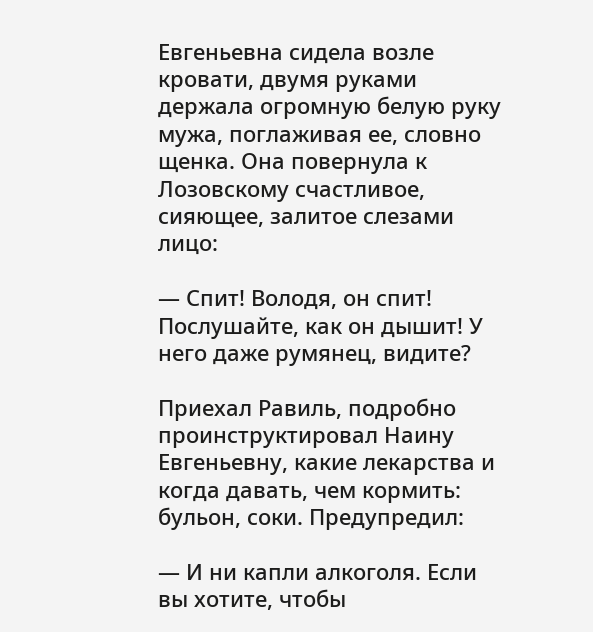Евгеньевна сидела возле кровати, двумя руками держала огромную белую руку мужа, поглаживая ее, словно щенка. Она повернула к Лозовскому счастливое, сияющее, залитое слезами лицо:

— Спит! Володя, он спит! Послушайте, как он дышит! У него даже румянец, видите?

Приехал Равиль, подробно проинструктировал Наину Евгеньевну, какие лекарства и когда давать, чем кормить: бульон, соки. Предупредил:

— И ни капли алкоголя. Если вы хотите, чтобы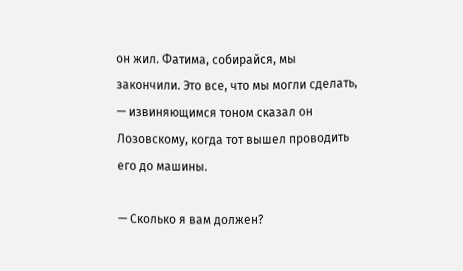он жил. Фатима, собирайся, мы закончили. Это все, что мы могли сделать, — извиняющимся тоном сказал он Лозовскому, когда тот вышел проводить его до машины.

— Сколько я вам должен?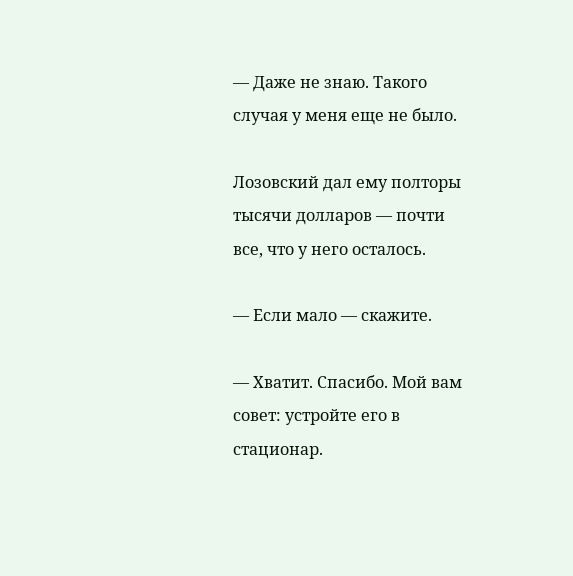— Даже не знаю. Такого случая у меня еще не было.

Лозовский дал ему полторы тысячи долларов — почти все, что у него осталось.

— Если мало — скажите.

— Хватит. Спасибо. Мой вам совет: устройте его в стационар.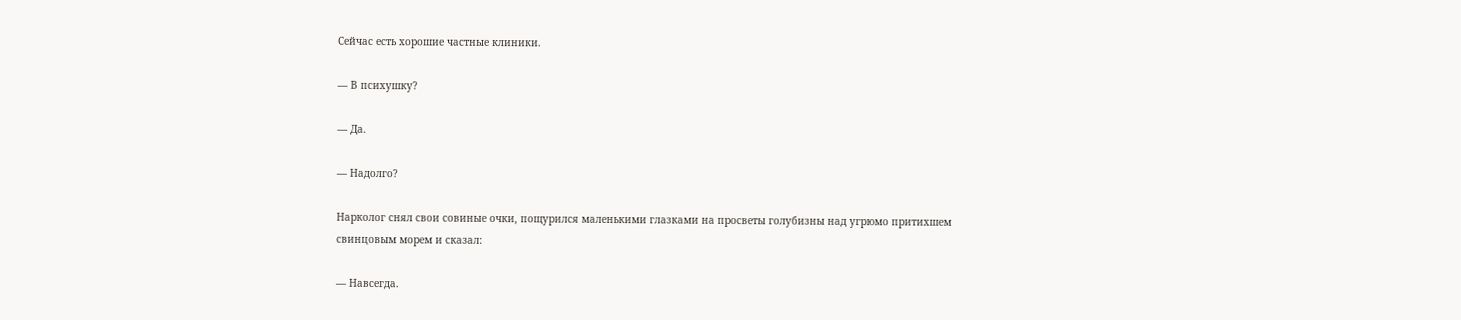Сейчас есть хорошие частные клиники.

— В психушку?

— Да.

— Надолго?

Нарколог снял свои совиные очки, пощурился маленькими глазками на просветы голубизны над угрюмо притихшем свинцовым морем и сказал:

— Навсегда.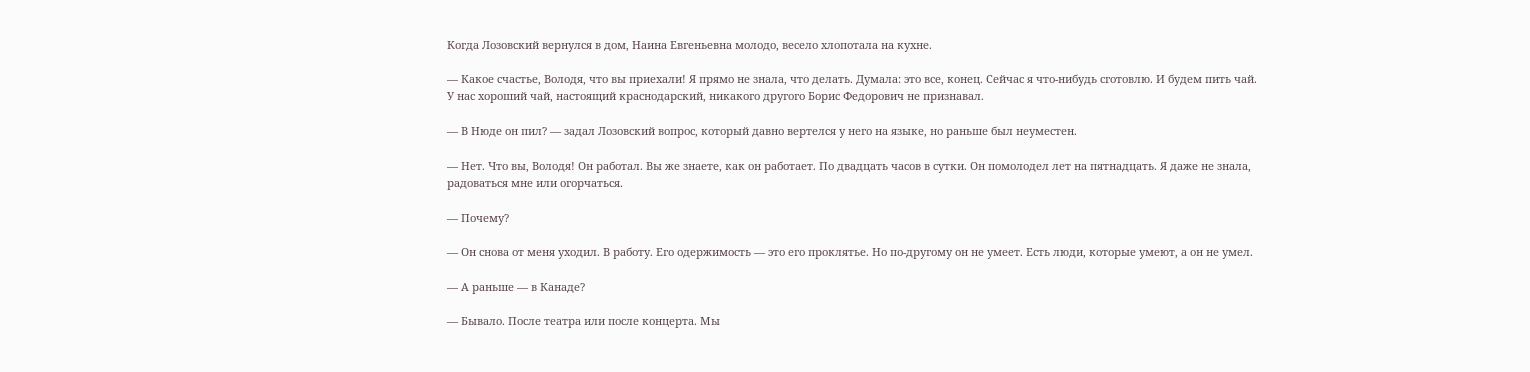Когда Лозовский вернулся в дом, Наина Евгеньевна молодо, весело хлопотала на кухне.

— Какое счастье, Володя, что вы приехали! Я прямо не знала, что делать. Думала: это все, конец. Сейчас я что-нибудь сготовлю. И будем пить чай. У нас хороший чай, настоящий краснодарский, никакого другого Борис Федорович не признавал.

— В Нюде он пил? — задал Лозовский вопрос, который давно вертелся у него на языке, но раньше был неуместен.

— Нет. Что вы, Володя! Он работал. Вы же знаете, как он работает. По двадцать часов в сутки. Он помолодел лет на пятнадцать. Я даже не знала, радоваться мне или огорчаться.

— Почему?

— Он снова от меня уходил. В работу. Его одержимость — это его проклятье. Но по-другому он не умеет. Есть люди, которые умеют, а он не умел.

— А раньше — в Канаде?

— Бывало. После театра или после концерта. Мы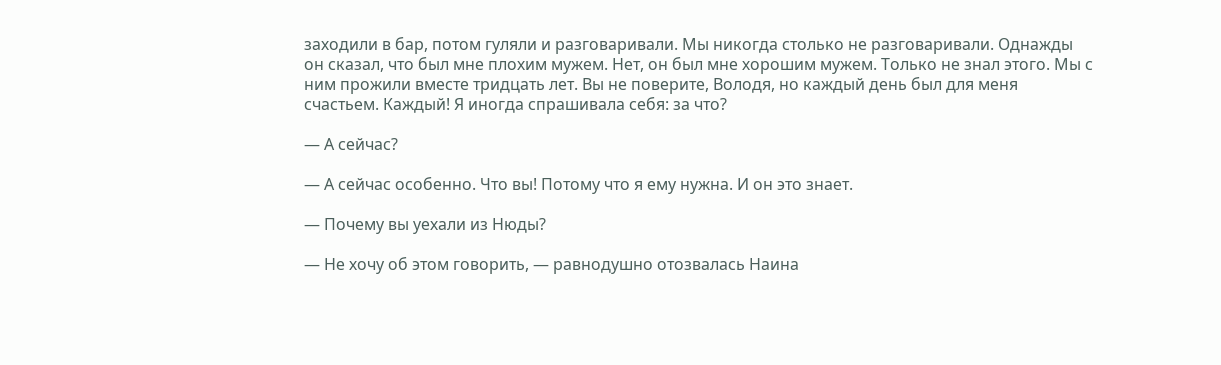заходили в бар, потом гуляли и разговаривали. Мы никогда столько не разговаривали. Однажды он сказал, что был мне плохим мужем. Нет, он был мне хорошим мужем. Только не знал этого. Мы с ним прожили вместе тридцать лет. Вы не поверите, Володя, но каждый день был для меня счастьем. Каждый! Я иногда спрашивала себя: за что?

— А сейчас?

— А сейчас особенно. Что вы! Потому что я ему нужна. И он это знает.

— Почему вы уехали из Нюды?

— Не хочу об этом говорить, — равнодушно отозвалась Наина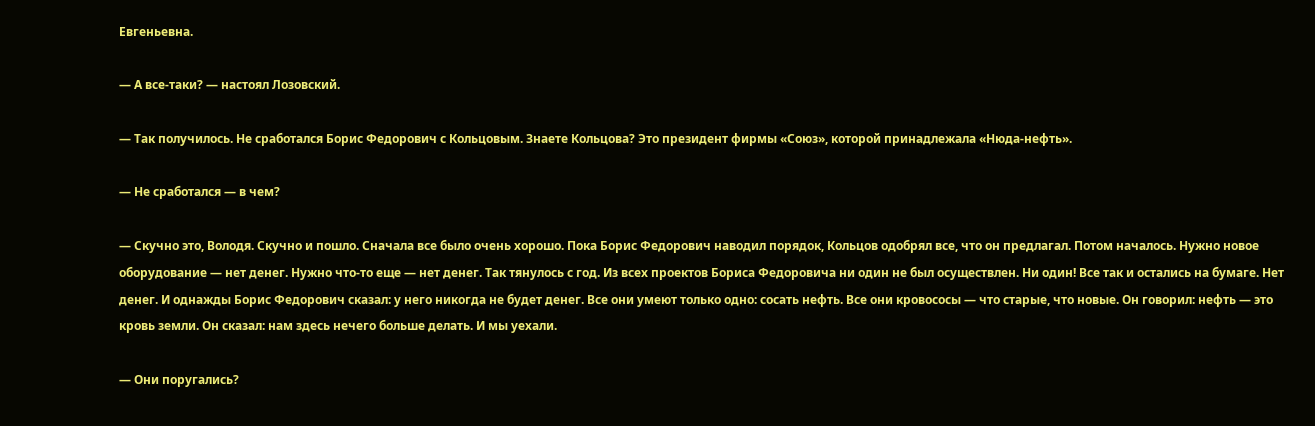Евгеньевна.

— А все-таки? — настоял Лозовский.

— Так получилось. Не сработался Борис Федорович с Кольцовым. Знаете Кольцова? Это президент фирмы «Союз», которой принадлежала «Нюда-нефть».

— Не сработался — в чем?

— Скучно это, Володя. Скучно и пошло. Сначала все было очень хорошо. Пока Борис Федорович наводил порядок, Кольцов одобрял все, что он предлагал. Потом началось. Нужно новое оборудование — нет денег. Нужно что-то еще — нет денег. Так тянулось с год. Из всех проектов Бориса Федоровича ни один не был осуществлен. Ни один! Все так и остались на бумаге. Нет денег. И однажды Борис Федорович сказал: у него никогда не будет денег. Все они умеют только одно: сосать нефть. Все они кровососы — что старые, что новые. Он говорил: нефть — это кровь земли. Он сказал: нам здесь нечего больше делать. И мы уехали.

— Они поругались?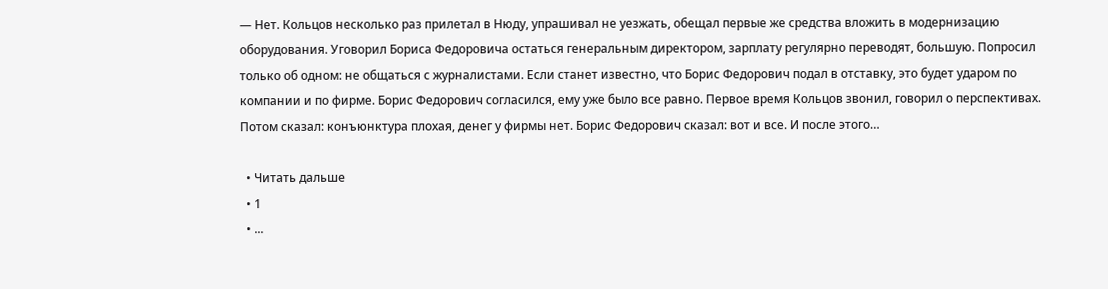— Нет. Кольцов несколько раз прилетал в Нюду, упрашивал не уезжать, обещал первые же средства вложить в модернизацию оборудования. Уговорил Бориса Федоровича остаться генеральным директором, зарплату регулярно переводят, большую. Попросил только об одном: не общаться с журналистами. Если станет известно, что Борис Федорович подал в отставку, это будет ударом по компании и по фирме. Борис Федорович согласился, ему уже было все равно. Первое время Кольцов звонил, говорил о перспективах. Потом сказал: конъюнктура плохая, денег у фирмы нет. Борис Федорович сказал: вот и все. И после этого…

  • Читать дальше
  • 1
  • ...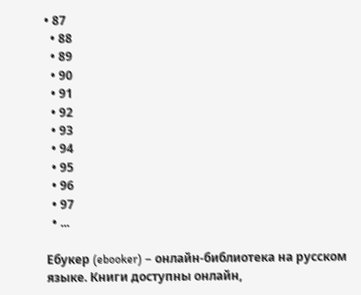• 87
  • 88
  • 89
  • 90
  • 91
  • 92
  • 93
  • 94
  • 95
  • 96
  • 97
  • ...

Ебукер (ebooker) – онлайн-библиотека на русском языке. Книги доступны онлайн,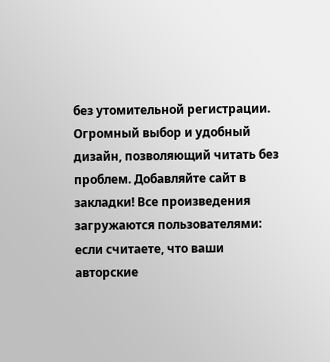без утомительной регистрации. Огромный выбор и удобный дизайн, позволяющий читать без проблем. Добавляйте сайт в закладки! Все произведения загружаются пользователями: если считаете, что ваши авторские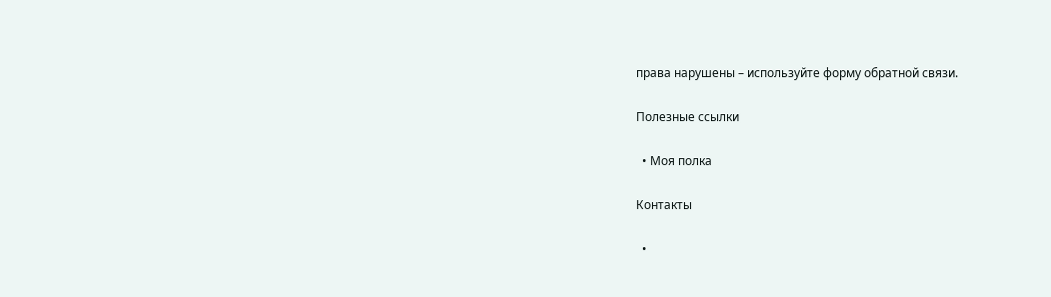права нарушены – используйте форму обратной связи.

Полезные ссылки

  • Моя полка

Контакты

  •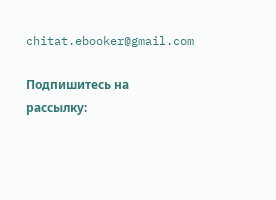chitat.ebooker@gmail.com

Подпишитесь на рассылку: